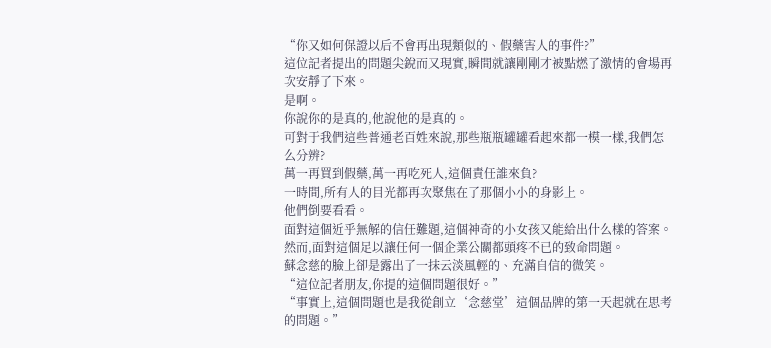“你又如何保證以后不會再出現類似的、假藥害人的事件?”
這位記者提出的問題尖銳而又現實,瞬間就讓剛剛才被點燃了激情的會場再次安靜了下來。
是啊。
你說你的是真的,他說他的是真的。
可對于我們這些普通老百姓來說,那些瓶瓶罐罐看起來都一模一樣,我們怎么分辨?
萬一再買到假藥,萬一再吃死人,這個責任誰來負?
一時間,所有人的目光都再次聚焦在了那個小小的身影上。
他們倒要看看。
面對這個近乎無解的信任難題,這個神奇的小女孩又能給出什么樣的答案。
然而,面對這個足以讓任何一個企業公關都頭疼不已的致命問題。
蘇念慈的臉上卻是露出了一抹云淡風輕的、充滿自信的微笑。
“這位記者朋友,你提的這個問題很好。”
“事實上,這個問題也是我從創立‘念慈堂’這個品牌的第一天起就在思考的問題。”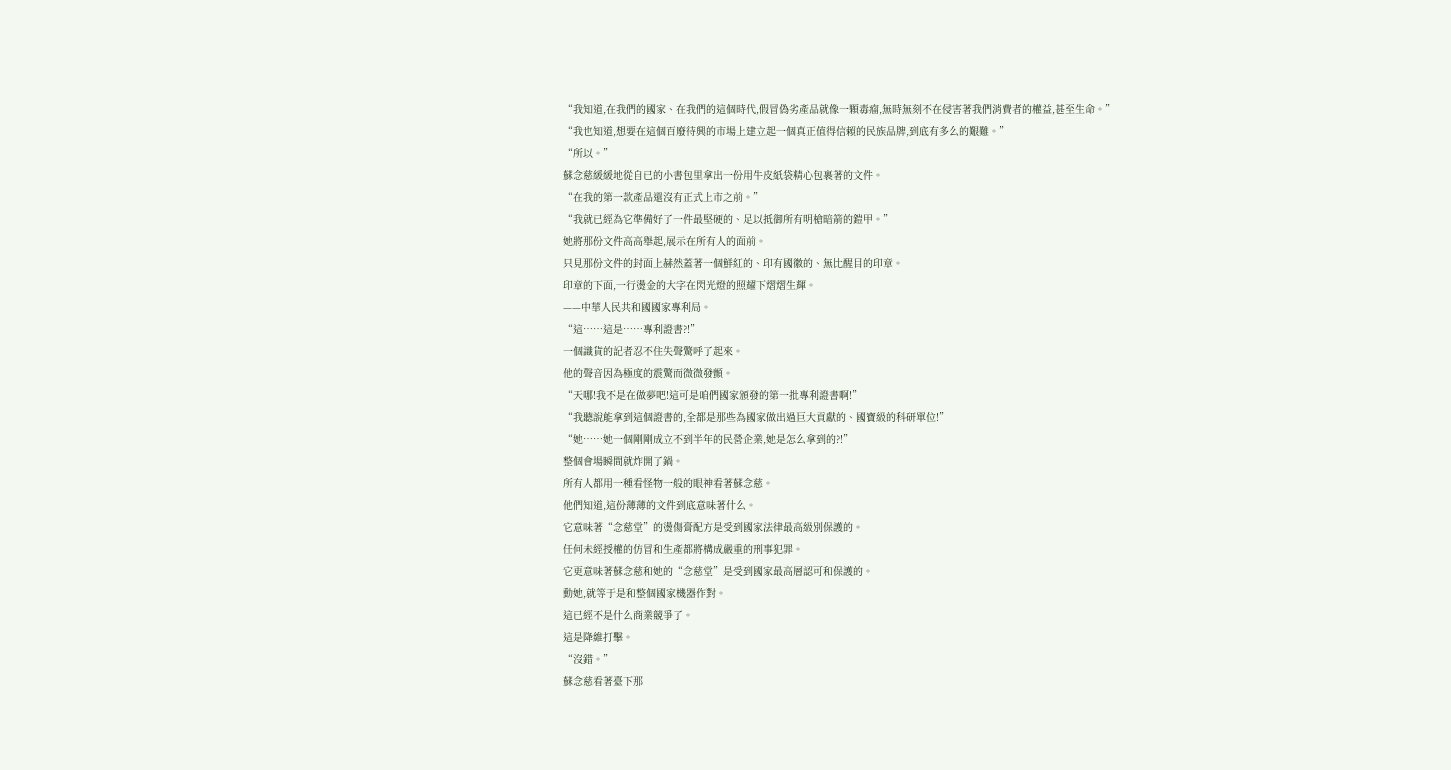“我知道,在我們的國家、在我們的這個時代,假冒偽劣產品就像一顆毒瘤,無時無刻不在侵害著我們消費者的權益,甚至生命。”
“我也知道,想要在這個百廢待興的市場上建立起一個真正值得信賴的民族品牌,到底有多么的艱難。”
“所以。”
蘇念慈緩緩地從自已的小書包里拿出一份用牛皮紙袋精心包裹著的文件。
“在我的第一款產品還沒有正式上市之前。”
“我就已經為它準備好了一件最堅硬的、足以抵御所有明槍暗箭的鎧甲。”
她將那份文件高高舉起,展示在所有人的面前。
只見那份文件的封面上赫然蓋著一個鮮紅的、印有國徽的、無比醒目的印章。
印章的下面,一行燙金的大字在閃光燈的照耀下熠熠生輝。
——中華人民共和國國家專利局。
“這……這是……專利證書?!”
一個識貨的記者忍不住失聲驚呼了起來。
他的聲音因為極度的震驚而微微發顫。
“天哪!我不是在做夢吧!這可是咱們國家頒發的第一批專利證書啊!”
“我聽說能拿到這個證書的,全都是那些為國家做出過巨大貢獻的、國寶級的科研單位!”
“她……她一個剛剛成立不到半年的民營企業,她是怎么拿到的?!”
整個會場瞬間就炸開了鍋。
所有人都用一種看怪物一般的眼神看著蘇念慈。
他們知道,這份薄薄的文件到底意味著什么。
它意味著“念慈堂”的燙傷膏配方是受到國家法律最高級別保護的。
任何未經授權的仿冒和生產都將構成嚴重的刑事犯罪。
它更意味著蘇念慈和她的“念慈堂”是受到國家最高層認可和保護的。
動她,就等于是和整個國家機器作對。
這已經不是什么商業競爭了。
這是降維打擊。
“沒錯。”
蘇念慈看著臺下那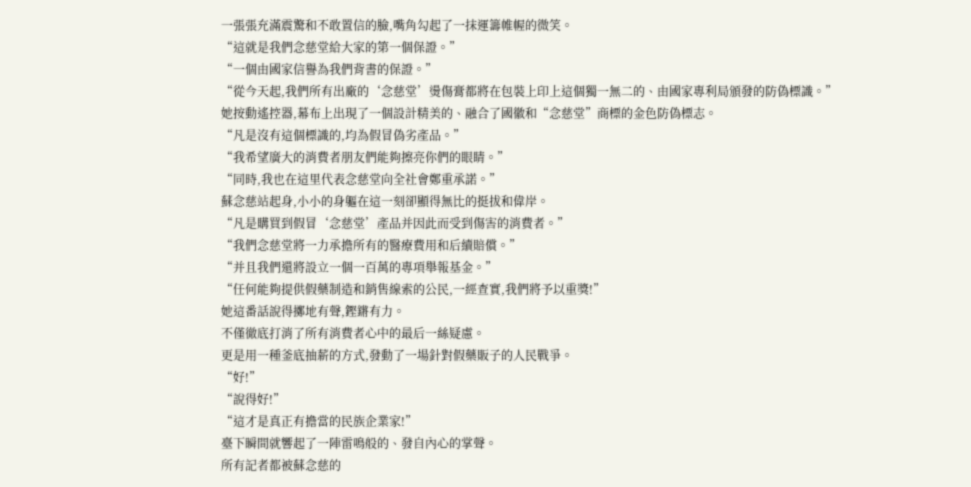一張張充滿震驚和不敢置信的臉,嘴角勾起了一抹運籌帷幄的微笑。
“這就是我們念慈堂給大家的第一個保證。”
“一個由國家信譽為我們背書的保證。”
“從今天起,我們所有出廠的‘念慈堂’燙傷膏都將在包裝上印上這個獨一無二的、由國家專利局頒發的防偽標識。”
她按動遙控器,幕布上出現了一個設計精美的、融合了國徽和“念慈堂”商標的金色防偽標志。
“凡是沒有這個標識的,均為假冒偽劣產品。”
“我希望廣大的消費者朋友們能夠擦亮你們的眼睛。”
“同時,我也在這里代表念慈堂向全社會鄭重承諾。”
蘇念慈站起身,小小的身軀在這一刻卻顯得無比的挺拔和偉岸。
“凡是購買到假冒‘念慈堂’產品并因此而受到傷害的消費者。”
“我們念慈堂將一力承擔所有的醫療費用和后續賠償。”
“并且我們還將設立一個一百萬的專項舉報基金。”
“任何能夠提供假藥制造和銷售線索的公民,一經查實,我們將予以重獎!”
她這番話說得擲地有聲,鏗鏘有力。
不僅徹底打消了所有消費者心中的最后一絲疑慮。
更是用一種釜底抽薪的方式,發動了一場針對假藥販子的人民戰爭。
“好!”
“說得好!”
“這才是真正有擔當的民族企業家!”
臺下瞬間就響起了一陣雷鳴般的、發自內心的掌聲。
所有記者都被蘇念慈的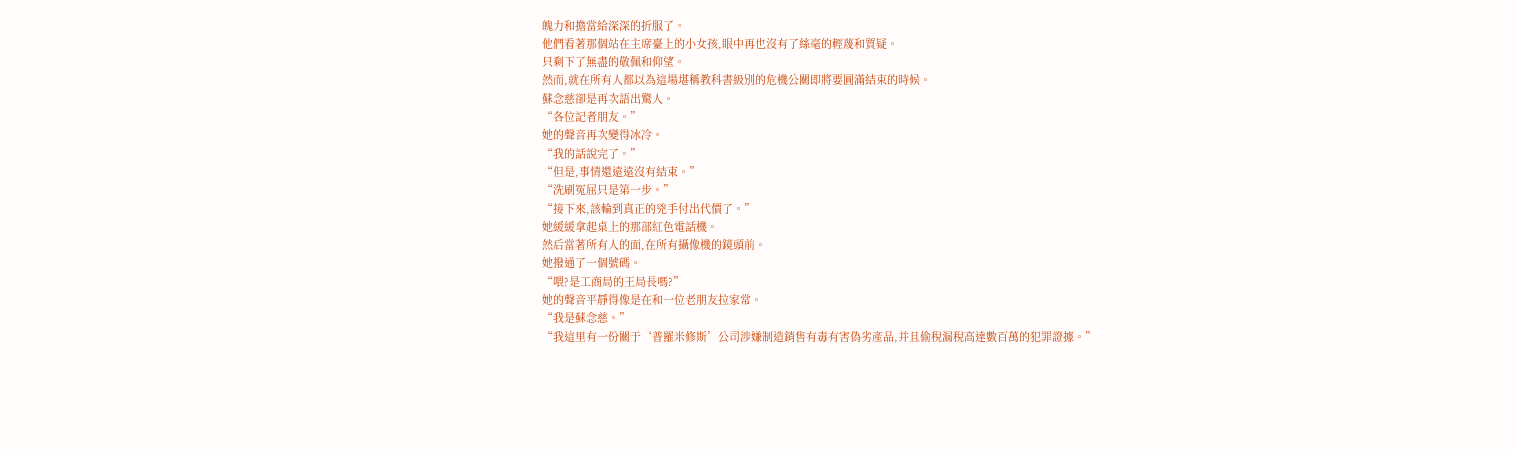魄力和擔當給深深的折服了。
他們看著那個站在主席臺上的小女孩,眼中再也沒有了絲毫的輕蔑和質疑。
只剩下了無盡的敬佩和仰望。
然而,就在所有人都以為這場堪稱教科書級別的危機公關即將要圓滿結束的時候。
蘇念慈卻是再次語出驚人。
“各位記者朋友。”
她的聲音再次變得冰冷。
“我的話說完了。”
“但是,事情還遠遠沒有結束。”
“洗刷冤屈只是第一步。”
“接下來,該輪到真正的兇手付出代價了。”
她緩緩拿起桌上的那部紅色電話機。
然后當著所有人的面,在所有攝像機的鏡頭前。
她撥通了一個號碼。
“喂?是工商局的王局長嗎?”
她的聲音平靜得像是在和一位老朋友拉家常。
“我是蘇念慈。”
“我這里有一份關于‘普羅米修斯’公司涉嫌制造銷售有毒有害偽劣產品,并且偷稅漏稅高達數百萬的犯罪證據。”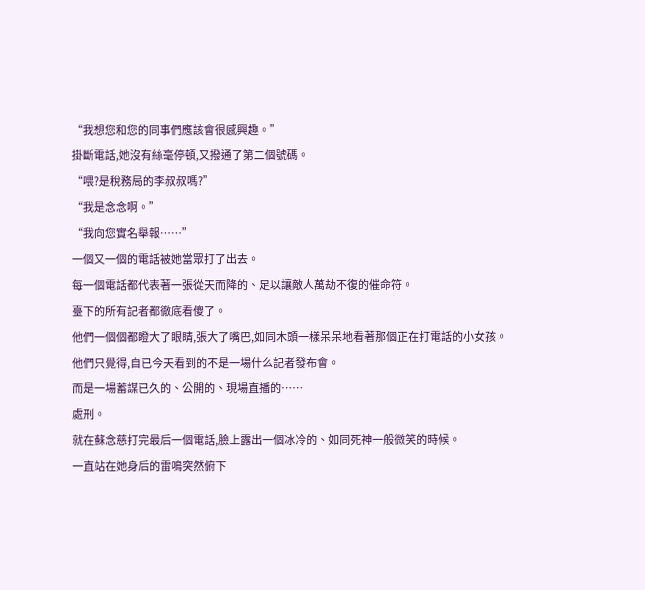“我想您和您的同事們應該會很感興趣。”
掛斷電話,她沒有絲毫停頓,又撥通了第二個號碼。
“喂?是稅務局的李叔叔嗎?”
“我是念念啊。”
“我向您實名舉報……”
一個又一個的電話被她當眾打了出去。
每一個電話都代表著一張從天而降的、足以讓敵人萬劫不復的催命符。
臺下的所有記者都徹底看傻了。
他們一個個都瞪大了眼睛,張大了嘴巴,如同木頭一樣呆呆地看著那個正在打電話的小女孩。
他們只覺得,自已今天看到的不是一場什么記者發布會。
而是一場蓄謀已久的、公開的、現場直播的……
處刑。
就在蘇念慈打完最后一個電話,臉上露出一個冰冷的、如同死神一般微笑的時候。
一直站在她身后的雷鳴突然俯下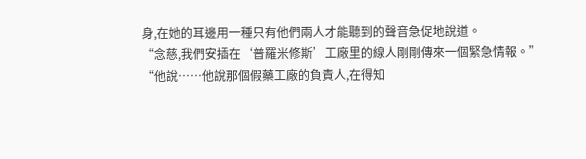身,在她的耳邊用一種只有他們兩人才能聽到的聲音急促地說道。
“念慈,我們安插在‘普羅米修斯’工廠里的線人剛剛傳來一個緊急情報。”
“他說……他說那個假藥工廠的負責人,在得知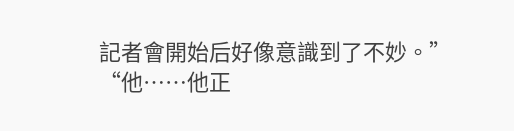記者會開始后好像意識到了不妙。”
“他……他正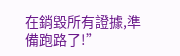在銷毀所有證據,準備跑路了!”